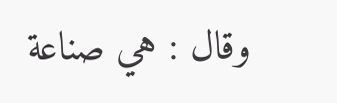وقال : هي صناعة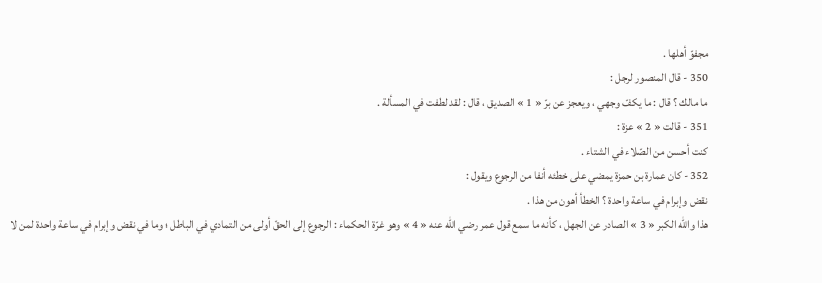مجفوّ أهلها .
350 - قال المنصور لرجل :
ما مالك ؟ قال : ما يكفّ وجهي ، ويعجز عن برّ « 1 » الصديق ، قال : لقد لطفت في المسألة .
351 - قالت « 2 » عزة :
كنت أحسن من الصّلاء في الشتاء .
352 - كان عمارة بن حمزة يمضي على خطئه أنفا من الرجوع ويقول :
نقض وإبرام في ساعة واحدة ؟ الخطأ أهون من هذا .
هذا واللّه الكبر « 3 » الصادر عن الجهل ، كأنه ما سمع قول عمر رضي اللّه عنه « 4 » وهو غرّة الحكماء : الرجوع إلى الحقّ أولى من التمادي في الباطل ؛ وما في نقض وإبرام في ساعة واحدة لمن لا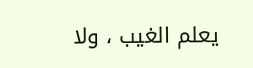يعلم الغيب ، ولا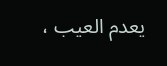يعدم العيب ،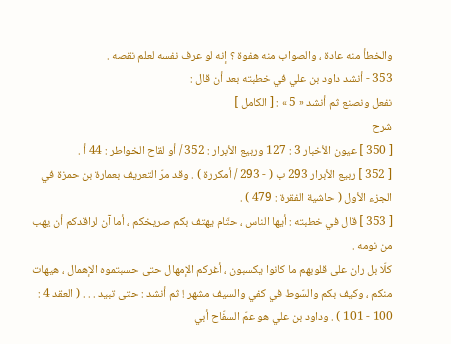والخطأ منه عادة ، والصواب منه هفوة ؟ إنه لو عرف نفسه لعلم نقصه .
353 - أنشد داود بن علي في خطبته بعد أن قال :
نفعل ونصنع ثم أنشد « 5 » : [ الكامل ]
شرح
[ 350 ] عيون الأخبار 3 : 127 وربيع الأبرار : 352 / أو لقاح الخواطر : 44 أ .
[ 352 ] ربيع الأبرار 293 ب ( - 293 / أمكررة ) . وقد مرّ التعريف بعمارة بن حمزة في الجزء الأول ( حاشية الفقرة : 479 ) .
[ 353 ] قال في خطبته : أيها الناس ، حتّام يهتف بكم صريخكم ، أما آن لراقدكم أن يهب من نومه .
كلّا بل ران على قلوبهم ما كانوا يكسبون ، أغركم الإمهال حتى حسبتموه الإهمال ، هيهات منكم ، وكيف بكم والسّوط في كفي والسيف مشهر ! ثم أنشد : حتى تبيد . . . ( العقد 4 :
100 - 101 ) . وداود بن علي هو عمّ السفّاح أبي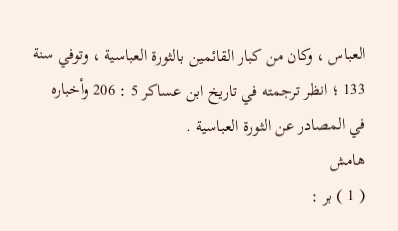العباس ، وكان من كبار القائمين بالثورة العباسية ، وتوفي سنة 133 ؛ انظر ترجمته في تاريخ ابن عساكر 5 : 206 وأخباره في المصادر عن الثورة العباسية .
هامش
( 1 ) بر :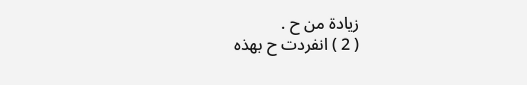زيادة من ح .
( 2 ) انفردت ح بهذه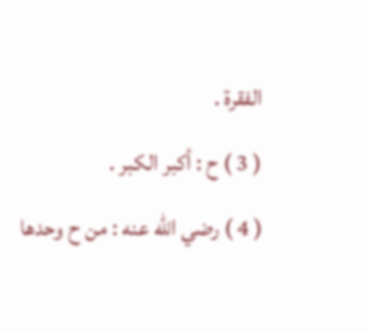الفقرة .
( 3 ) ح : أكبر الكبر .
( 4 ) رضي اللّه عنه : من ح وحدها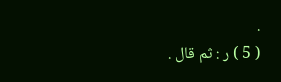.
( 5 ) ر : ثم قال .